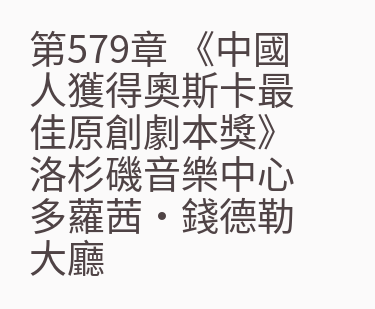第579章 《中國人獲得奧斯卡最佳原創劇本獎》
洛杉磯音樂中心多蘿茜·錢德勒大廳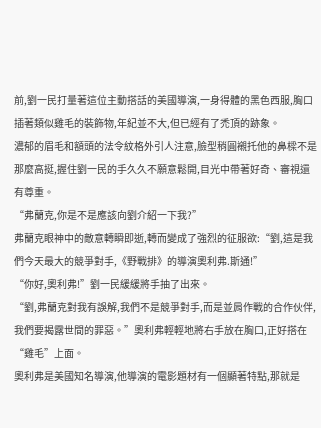前,劉一民打量著這位主動搭話的美國導演,一身得體的黑色西服,胸口插著類似雞毛的裝飾物,年紀並不大,但已經有了禿頂的跡象。
濃郁的眉毛和額頭的法令紋格外引人注意,臉型稍圓襯托他的鼻樑不是那麼高挺,握住劉一民的手久久不願意鬆開,目光中帶著好奇、審視還有尊重。
“弗蘭克,你是不是應該向劉介紹一下我?”
弗蘭克眼神中的敵意轉瞬即逝,轉而變成了強烈的征服欲:“劉,這是我們今天最大的競爭對手,《野戰排》的導演奧利弗.斯通!”
“你好,奧利弗!”劉一民緩緩將手抽了出來。
“劉,弗蘭克對我有誤解,我們不是競爭對手,而是並肩作戰的合作伙伴,我們要揭露世間的罪惡。”奧利弗輕輕地將右手放在胸口,正好搭在“雞毛”上面。
奧利弗是美國知名導演,他導演的電影題材有一個顯著特點,那就是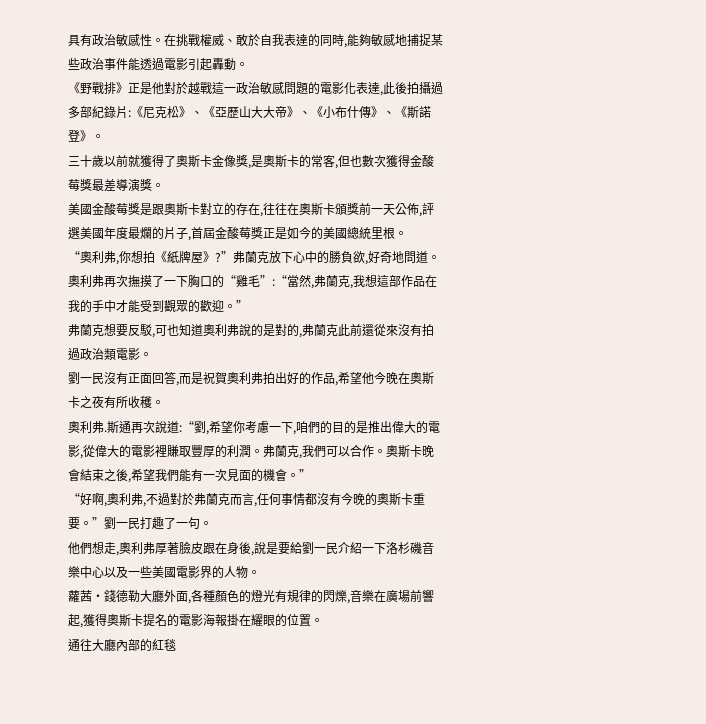具有政治敏感性。在挑戰權威、敢於自我表達的同時,能夠敏感地捕捉某些政治事件能透過電影引起轟動。
《野戰排》正是他對於越戰這一政治敏感問題的電影化表達,此後拍攝過多部紀錄片:《尼克松》、《亞歷山大大帝》、《小布什傳》、《斯諾登》。
三十歲以前就獲得了奧斯卡金像獎,是奧斯卡的常客,但也數次獲得金酸莓獎最差導演獎。
美國金酸莓獎是跟奧斯卡對立的存在,往往在奧斯卡頒獎前一天公佈,評選美國年度最爛的片子,首屆金酸莓獎正是如今的美國總統里根。
“奧利弗,你想拍《紙牌屋》?”弗蘭克放下心中的勝負欲,好奇地問道。
奧利弗再次撫摸了一下胸口的“雞毛”:“當然,弗蘭克,我想這部作品在我的手中才能受到觀眾的歡迎。”
弗蘭克想要反駁,可也知道奧利弗說的是對的,弗蘭克此前還從來沒有拍過政治類電影。
劉一民沒有正面回答,而是祝賀奧利弗拍出好的作品,希望他今晚在奧斯卡之夜有所收穫。
奧利弗.斯通再次說道:“劉,希望你考慮一下,咱們的目的是推出偉大的電影,從偉大的電影裡賺取豐厚的利潤。弗蘭克,我們可以合作。奧斯卡晚會結束之後,希望我們能有一次見面的機會。”
“好啊,奧利弗,不過對於弗蘭克而言,任何事情都沒有今晚的奧斯卡重要。”劉一民打趣了一句。
他們想走,奧利弗厚著臉皮跟在身後,說是要給劉一民介紹一下洛杉磯音樂中心以及一些美國電影界的人物。
蘿茜·錢德勒大廳外面,各種顏色的燈光有規律的閃爍,音樂在廣場前響起,獲得奧斯卡提名的電影海報掛在耀眼的位置。
通往大廳內部的紅毯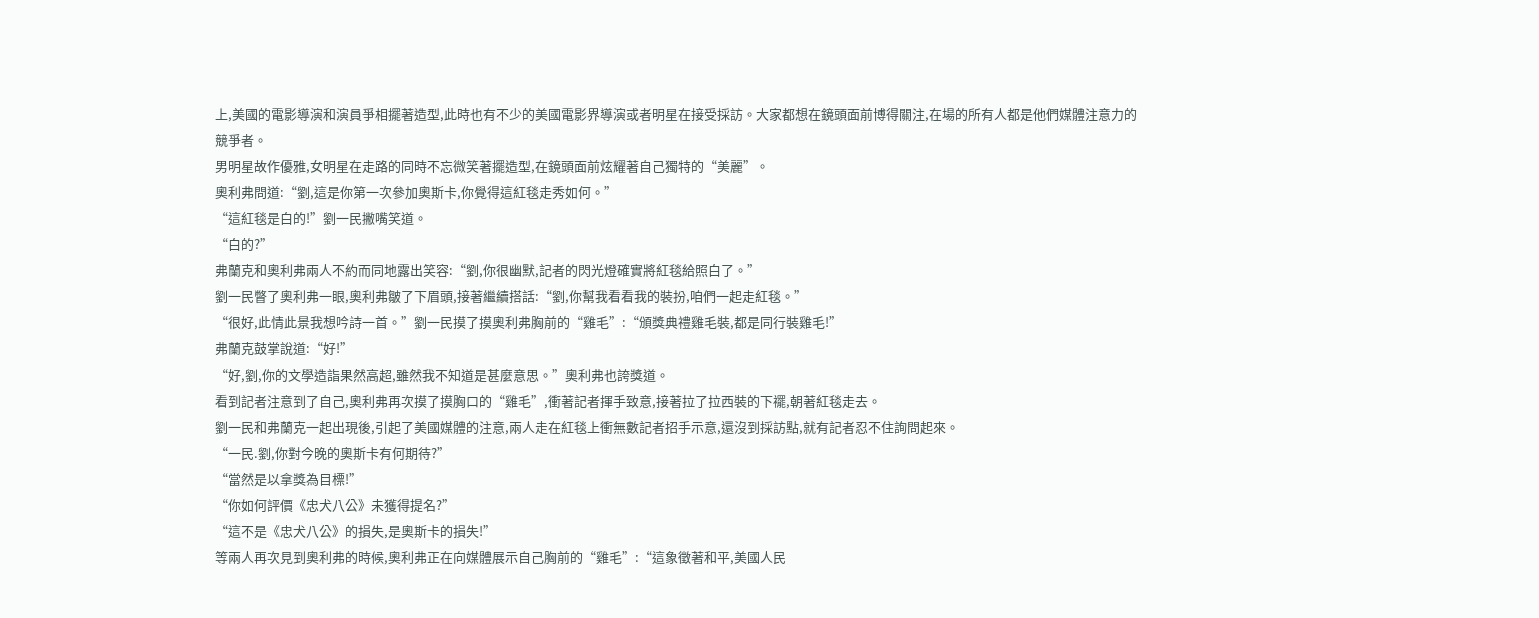上,美國的電影導演和演員爭相擺著造型,此時也有不少的美國電影界導演或者明星在接受採訪。大家都想在鏡頭面前博得關注,在場的所有人都是他們媒體注意力的競爭者。
男明星故作優雅,女明星在走路的同時不忘微笑著擺造型,在鏡頭面前炫耀著自己獨特的“美麗”。
奧利弗問道:“劉,這是你第一次參加奧斯卡,你覺得這紅毯走秀如何。”
“這紅毯是白的!”劉一民撇嘴笑道。
“白的?”
弗蘭克和奧利弗兩人不約而同地露出笑容:“劉,你很幽默,記者的閃光燈確實將紅毯給照白了。”
劉一民瞥了奧利弗一眼,奧利弗皺了下眉頭,接著繼續搭話:“劉,你幫我看看我的裝扮,咱們一起走紅毯。”
“很好,此情此景我想吟詩一首。”劉一民摸了摸奧利弗胸前的“雞毛”:“頒獎典禮雞毛裝,都是同行裝雞毛!”
弗蘭克鼓掌說道:“好!”
“好,劉,你的文學造詣果然高超,雖然我不知道是甚麼意思。”奧利弗也誇獎道。
看到記者注意到了自己,奧利弗再次摸了摸胸口的“雞毛”,衝著記者揮手致意,接著拉了拉西裝的下襬,朝著紅毯走去。
劉一民和弗蘭克一起出現後,引起了美國媒體的注意,兩人走在紅毯上衝無數記者招手示意,還沒到採訪點,就有記者忍不住詢問起來。
“一民.劉,你對今晚的奧斯卡有何期待?”
“當然是以拿獎為目標!”
“你如何評價《忠犬八公》未獲得提名?”
“這不是《忠犬八公》的損失,是奧斯卡的損失!”
等兩人再次見到奧利弗的時候,奧利弗正在向媒體展示自己胸前的“雞毛”:“這象徵著和平,美國人民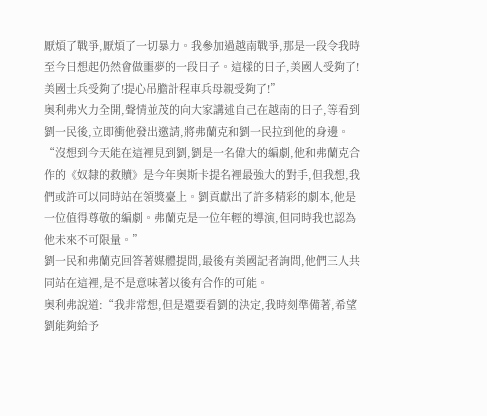厭煩了戰爭,厭煩了一切暴力。我參加過越南戰爭,那是一段令我時至今日想起仍然會做噩夢的一段日子。這樣的日子,美國人受夠了!美國士兵受夠了!提心吊膽計程車兵母親受夠了!”
奧利弗火力全開,聲情並茂的向大家講述自己在越南的日子,等看到劉一民後,立即衝他發出邀請,將弗蘭克和劉一民拉到他的身邊。
“沒想到今天能在這裡見到劉,劉是一名偉大的編劇,他和弗蘭克合作的《奴隸的救贖》是今年奧斯卡提名裡最強大的對手,但我想,我們或許可以同時站在領獎臺上。劉貢獻出了許多精彩的劇本,他是一位值得尊敬的編劇。弗蘭克是一位年輕的導演,但同時我也認為他未來不可限量。”
劉一民和弗蘭克回答著媒體提問,最後有美國記者詢問,他們三人共同站在這裡,是不是意味著以後有合作的可能。
奧利弗說道:“我非常想,但是還要看劉的決定,我時刻準備著,希望劉能夠給予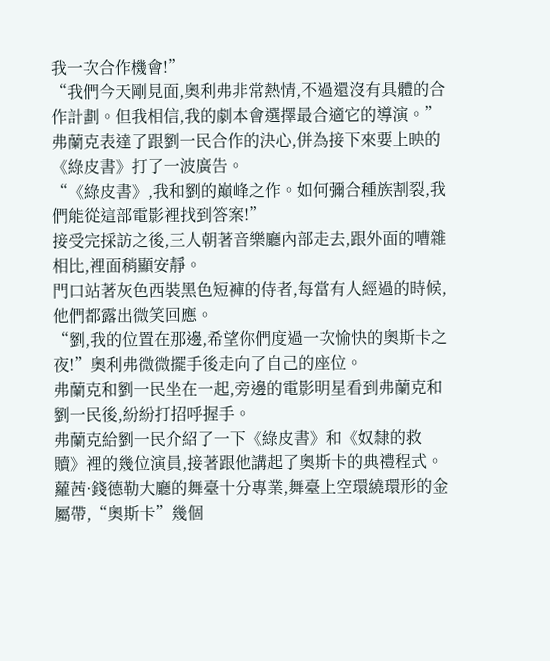我一次合作機會!”
“我們今天剛見面,奧利弗非常熱情,不過還沒有具體的合作計劃。但我相信,我的劇本會選擇最合適它的導演。”
弗蘭克表達了跟劉一民合作的決心,併為接下來要上映的《綠皮書》打了一波廣告。
“《綠皮書》,我和劉的巔峰之作。如何彌合種族割裂,我們能從這部電影裡找到答案!”
接受完採訪之後,三人朝著音樂廳內部走去,跟外面的嘈雜相比,裡面稍顯安靜。
門口站著灰色西裝黑色短褲的侍者,每當有人經過的時候,他們都露出微笑回應。
“劉,我的位置在那邊,希望你們度過一次愉快的奧斯卡之夜!”奧利弗微微擺手後走向了自己的座位。
弗蘭克和劉一民坐在一起,旁邊的電影明星看到弗蘭克和劉一民後,紛紛打招呼握手。
弗蘭克給劉一民介紹了一下《綠皮書》和《奴隸的救贖》裡的幾位演員,接著跟他講起了奧斯卡的典禮程式。
蘿茜·錢德勒大廳的舞臺十分專業,舞臺上空環繞環形的金屬帶,“奧斯卡”幾個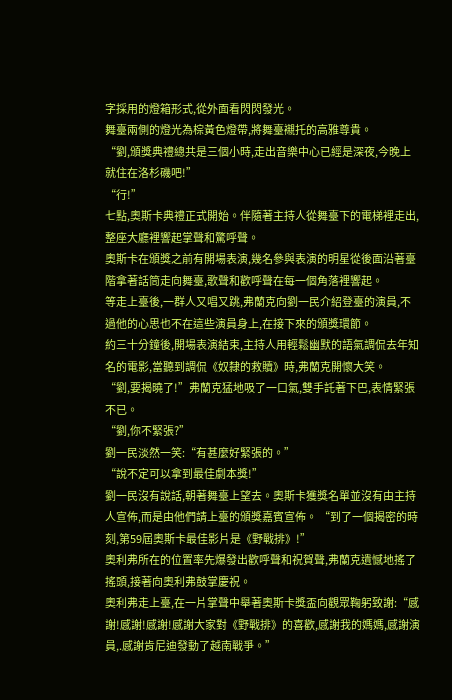字採用的燈箱形式,從外面看閃閃發光。
舞臺兩側的燈光為棕黃色燈帶,將舞臺襯托的高雅尊貴。
“劉,頒獎典禮總共是三個小時,走出音樂中心已經是深夜,今晚上就住在洛杉磯吧!”
“行!”
七點,奧斯卡典禮正式開始。伴隨著主持人從舞臺下的電梯裡走出,整座大廳裡響起掌聲和驚呼聲。
奧斯卡在頒獎之前有開場表演,幾名參與表演的明星從後面沿著臺階拿著話筒走向舞臺,歌聲和歡呼聲在每一個角落裡響起。
等走上臺後,一群人又唱又跳,弗蘭克向劉一民介紹登臺的演員,不過他的心思也不在這些演員身上,在接下來的頒獎環節。
約三十分鐘後,開場表演結束,主持人用輕鬆幽默的語氣調侃去年知名的電影,當聽到調侃《奴隸的救贖》時,弗蘭克開懷大笑。
“劉,要揭曉了!”弗蘭克猛地吸了一口氣,雙手託著下巴,表情緊張不已。
“劉,你不緊張?”
劉一民淡然一笑:“有甚麼好緊張的。”
“說不定可以拿到最佳劇本獎!”
劉一民沒有說話,朝著舞臺上望去。奧斯卡獲獎名單並沒有由主持人宣佈,而是由他們請上臺的頒獎嘉賓宣佈。 “到了一個揭密的時刻,第59屆奧斯卡最佳影片是《野戰排》!”
奧利弗所在的位置率先爆發出歡呼聲和祝賀聲,弗蘭克遺憾地搖了搖頭,接著向奧利弗鼓掌慶祝。
奧利弗走上臺,在一片掌聲中舉著奧斯卡獎盃向觀眾鞠躬致謝:“感謝!感謝!感謝!感謝大家對《野戰排》的喜歡,感謝我的媽媽,感謝演員,.感謝肯尼迪發動了越南戰爭。”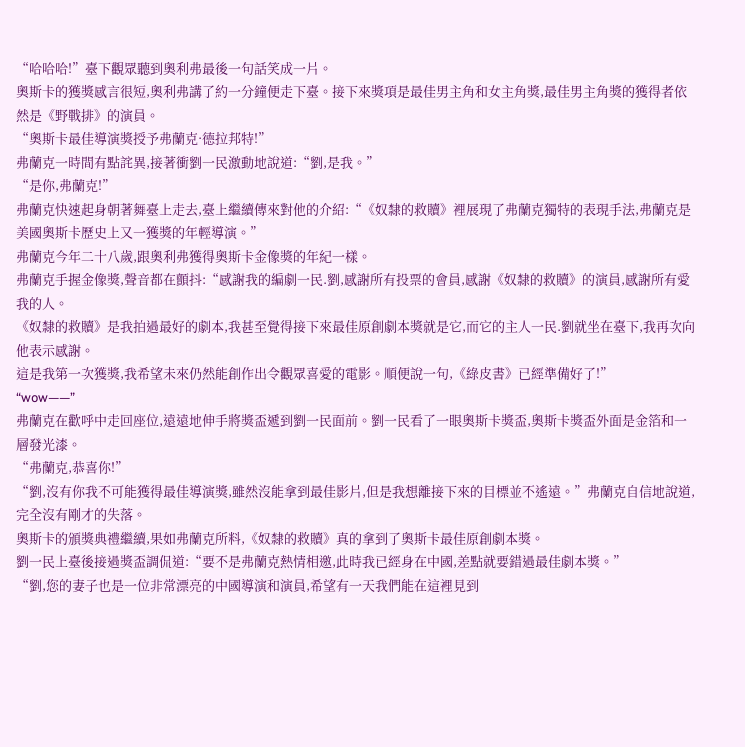“哈哈哈!”臺下觀眾聽到奧利弗最後一句話笑成一片。
奧斯卡的獲獎感言很短,奧利弗講了約一分鐘便走下臺。接下來獎項是最佳男主角和女主角獎,最佳男主角獎的獲得者依然是《野戰排》的演員。
“奧斯卡最佳導演獎授予弗蘭克·德拉邦特!”
弗蘭克一時間有點詫異,接著衝劉一民激動地說道:“劉,是我。”
“是你,弗蘭克!”
弗蘭克快速起身朝著舞臺上走去,臺上繼續傳來對他的介紹:“《奴隸的救贖》裡展現了弗蘭克獨特的表現手法,弗蘭克是美國奧斯卡歷史上又一獲獎的年輕導演。”
弗蘭克今年二十八歲,跟奧利弗獲得奧斯卡金像獎的年紀一樣。
弗蘭克手握金像獎,聲音都在顫抖:“感謝我的編劇一民.劉,感謝所有投票的會員,感謝《奴隸的救贖》的演員,感謝所有愛我的人。
《奴隸的救贖》是我拍過最好的劇本,我甚至覺得接下來最佳原創劇本獎就是它,而它的主人一民.劉就坐在臺下,我再次向他表示感謝。
這是我第一次獲獎,我希望未來仍然能創作出令觀眾喜愛的電影。順便說一句,《綠皮書》已經準備好了!”
“wow——”
弗蘭克在歡呼中走回座位,遠遠地伸手將獎盃遞到劉一民面前。劉一民看了一眼奧斯卡獎盃,奧斯卡獎盃外面是金箔和一層發光漆。
“弗蘭克,恭喜你!”
“劉,沒有你我不可能獲得最佳導演獎,雖然沒能拿到最佳影片,但是我想離接下來的目標並不遙遠。”弗蘭克自信地說道,完全沒有剛才的失落。
奧斯卡的頒獎典禮繼續,果如弗蘭克所料,《奴隸的救贖》真的拿到了奧斯卡最佳原創劇本獎。
劉一民上臺後接過獎盃調侃道:“要不是弗蘭克熱情相邀,此時我已經身在中國,差點就要錯過最佳劇本獎。”
“劉,您的妻子也是一位非常漂亮的中國導演和演員,希望有一天我們能在這裡見到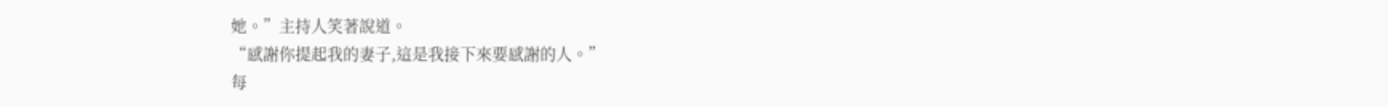她。”主持人笑著說道。
“感謝你提起我的妻子,這是我接下來要感謝的人。”
每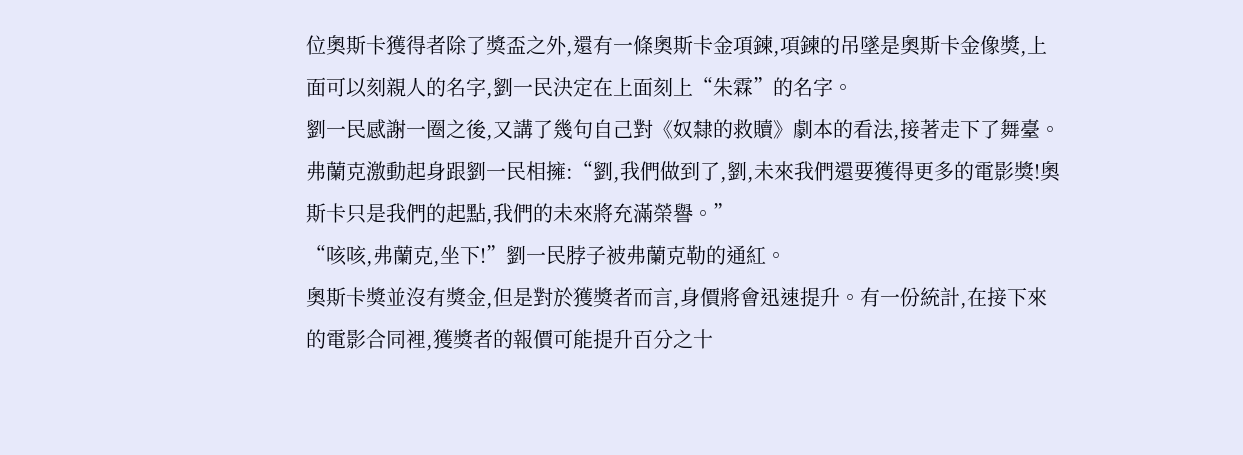位奧斯卡獲得者除了獎盃之外,還有一條奧斯卡金項鍊,項鍊的吊墜是奧斯卡金像獎,上面可以刻親人的名字,劉一民決定在上面刻上“朱霖”的名字。
劉一民感謝一圈之後,又講了幾句自己對《奴隸的救贖》劇本的看法,接著走下了舞臺。
弗蘭克激動起身跟劉一民相擁:“劉,我們做到了,劉,未來我們還要獲得更多的電影獎!奧斯卡只是我們的起點,我們的未來將充滿榮譽。”
“咳咳,弗蘭克,坐下!”劉一民脖子被弗蘭克勒的通紅。
奧斯卡獎並沒有獎金,但是對於獲獎者而言,身價將會迅速提升。有一份統計,在接下來的電影合同裡,獲獎者的報價可能提升百分之十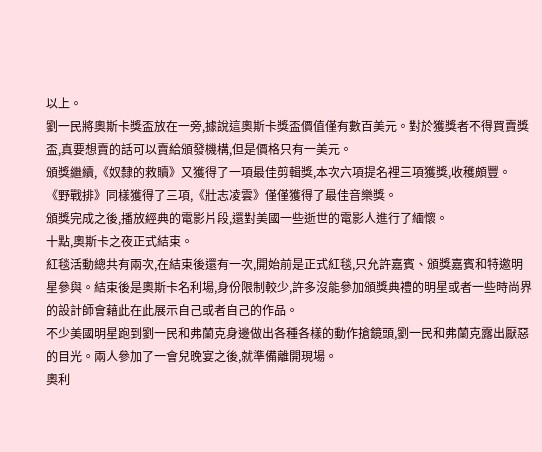以上。
劉一民將奧斯卡獎盃放在一旁,據說這奧斯卡獎盃價值僅有數百美元。對於獲獎者不得買賣獎盃,真要想賣的話可以賣給頒發機構,但是價格只有一美元。
頒獎繼續,《奴隸的救贖》又獲得了一項最佳剪輯獎,本次六項提名裡三項獲獎,收穫頗豐。
《野戰排》同樣獲得了三項,《壯志凌雲》僅僅獲得了最佳音樂獎。
頒獎完成之後,播放經典的電影片段,還對美國一些逝世的電影人進行了緬懷。
十點,奧斯卡之夜正式結束。
紅毯活動總共有兩次,在結束後還有一次,開始前是正式紅毯,只允許嘉賓、頒獎嘉賓和特邀明星參與。結束後是奧斯卡名利場,身份限制較少,許多沒能參加頒獎典禮的明星或者一些時尚界的設計師會藉此在此展示自己或者自己的作品。
不少美國明星跑到劉一民和弗蘭克身邊做出各種各樣的動作搶鏡頭,劉一民和弗蘭克露出厭惡的目光。兩人參加了一會兒晚宴之後,就準備離開現場。
奧利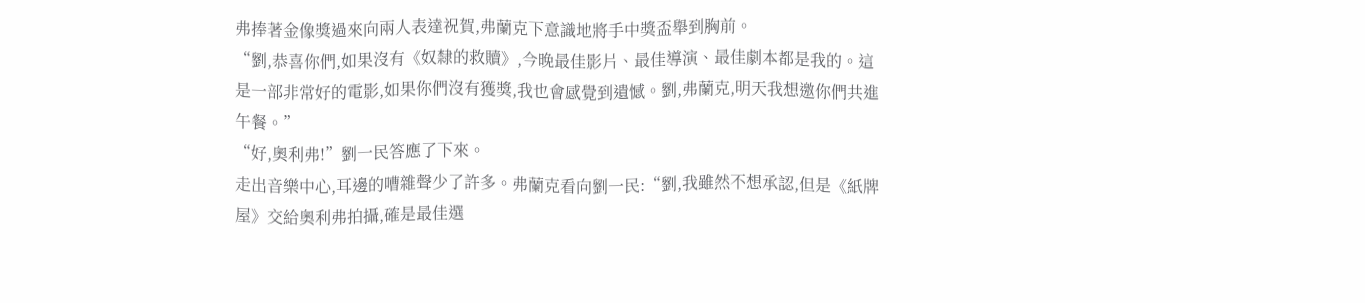弗捧著金像獎過來向兩人表達祝賀,弗蘭克下意識地將手中獎盃舉到胸前。
“劉,恭喜你們,如果沒有《奴隸的救贖》,今晚最佳影片、最佳導演、最佳劇本都是我的。這是一部非常好的電影,如果你們沒有獲獎,我也會感覺到遺憾。劉,弗蘭克,明天我想邀你們共進午餐。”
“好,奧利弗!”劉一民答應了下來。
走出音樂中心,耳邊的嘈雜聲少了許多。弗蘭克看向劉一民:“劉,我雖然不想承認,但是《紙牌屋》交給奧利弗拍攝,確是最佳選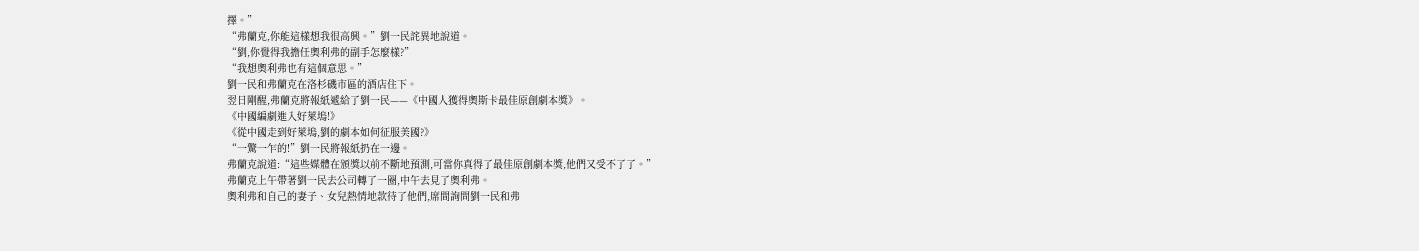擇。”
“弗蘭克,你能這樣想我很高興。”劉一民詫異地說道。
“劉,你覺得我擔任奧利弗的副手怎麼樣?”
“我想奧利弗也有這個意思。”
劉一民和弗蘭克在洛杉磯市區的酒店住下。
翌日剛醒,弗蘭克將報紙遞給了劉一民——《中國人獲得奧斯卡最佳原創劇本獎》。
《中國編劇進入好萊塢!》
《從中國走到好萊塢,劉的劇本如何征服美國?》
“一驚一乍的!”劉一民將報紙扔在一邊。
弗蘭克說道:“這些媒體在頒獎以前不斷地預測,可當你真得了最佳原創劇本獎,他們又受不了了。”
弗蘭克上午帶著劉一民去公司轉了一圈,中午去見了奧利弗。
奧利弗和自己的妻子、女兒熱情地款待了他們,席間詢問劉一民和弗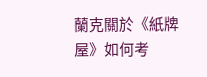蘭克關於《紙牌屋》如何考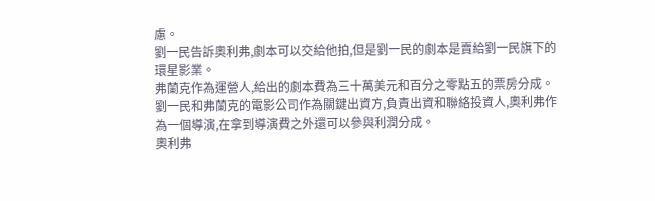慮。
劉一民告訴奧利弗,劇本可以交給他拍,但是劉一民的劇本是賣給劉一民旗下的環星影業。
弗蘭克作為運營人,給出的劇本費為三十萬美元和百分之零點五的票房分成。
劉一民和弗蘭克的電影公司作為關鍵出資方,負責出資和聯絡投資人,奧利弗作為一個導演,在拿到導演費之外還可以參與利潤分成。
奧利弗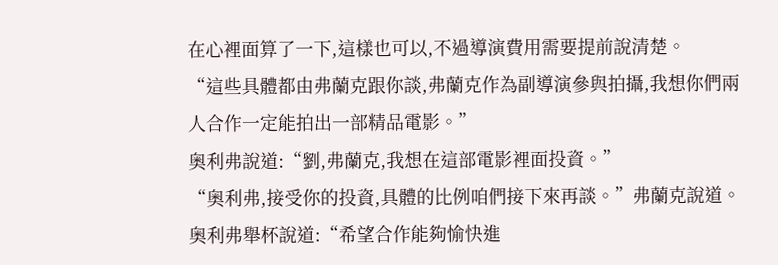在心裡面算了一下,這樣也可以,不過導演費用需要提前說清楚。
“這些具體都由弗蘭克跟你談,弗蘭克作為副導演參與拍攝,我想你們兩人合作一定能拍出一部精品電影。”
奧利弗說道:“劉,弗蘭克,我想在這部電影裡面投資。”
“奧利弗,接受你的投資,具體的比例咱們接下來再談。”弗蘭克說道。
奧利弗舉杯說道:“希望合作能夠愉快進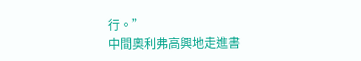行。”
中間奧利弗高興地走進書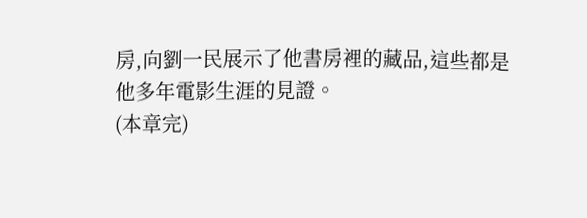房,向劉一民展示了他書房裡的藏品,這些都是他多年電影生涯的見證。
(本章完)